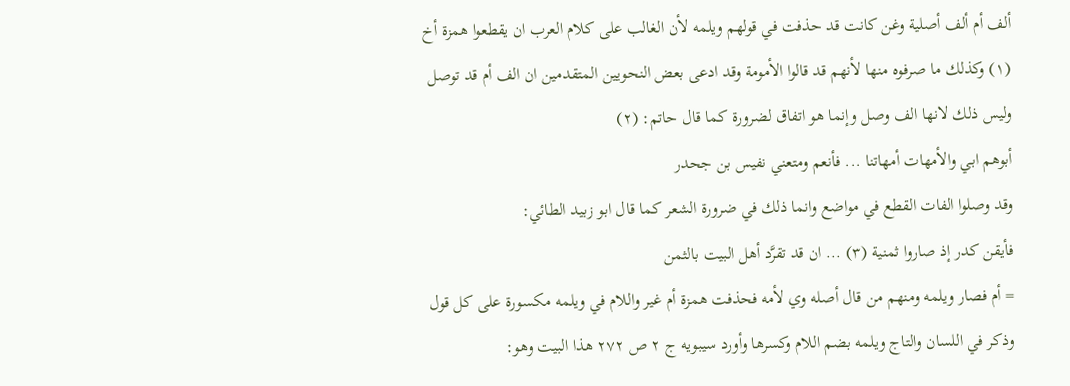ألف أم ألف أصلية وغن كانت قد حذفت في قولهم ويلمه لأن الغالب على كلام العرب ان يقطعوا همزة أخ (١) وكذلك ما صرفوه منها لأنهم قد قالوا الأمومة وقد ادعى بعض النحويين المتقدمين ان الف أم قد توصل وليس ذلك لانها الف وصل وإنما هو اتفاق لضرورة كما قال حاتم: (٢)
أبوهم ابي والأمهات أمهاتنا ... فأنعم ومتعني نفيس بن جحدر
وقد وصلوا الفات القطع في مواضع وانما ذلك في ضرورة الشعر كما قال ابو زبيد الطائي:
فأيقن كدر إذ صاروا ثمنية (٣) ... ان قد تقرَّد أهل البيت بالثمن
= أم فصار ويلمه ومنهم من قال أصله وي لأمه فحذفت همزة أم غير واللام في ويلمه مكسورة على كل قول وذكر في اللسان والتاج ويلمه بضم اللام وكسرها وأورد سيبويه ج ٢ ص ٢٧٢ هذا البيت وهو: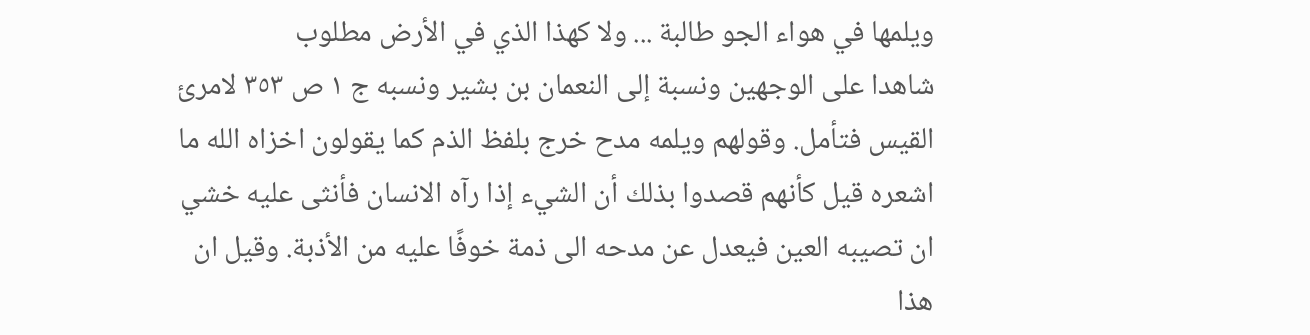ويلمها في هواء الجو طالبة ... ولا كهذا الذي في الأرض مطلوب
شاهدا على الوجهين ونسبة إلى النعمان بن بشير ونسبه ج ١ ص ٣٥٣ لامرئ القيس فتأمل. وقولهم ويلمه مدح خرج بلفظ الذم كما يقولون اخزاه الله ما اشعره قيل كأنهم قصدوا بذلك أن الشيء إذا رآه الانسان فأنثى عليه خشي ان تصيبه العين فيعدل عن مدحه الى ذمة خوفًا عليه من الأذبة. وقيل ان هذا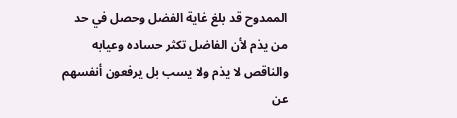الممدوح قد بلغ غاية الفضل وحصل في حد من يذم لأن الفاضل تكثر حساده وعيابه والناقص لا يذم ولا يسب بل يرفعون أنفسهم عن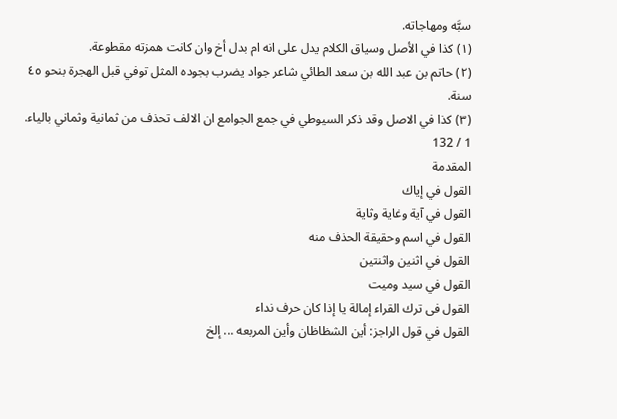سبَّه ومهاجاته.
(١) كذا في الأصل وسياق الكلام يدل على انه ام بدل أخ وان كانت همزته مقطوعة.
(٢) حاتم بن عبد الله بن سعد الطائي شاعر جواد يضرب بجوده المثل توفي قبل الهجرة بنحو ٤٥ سنة.
(٣) كذا في الاصل وقد ذكر السيوطي في جمع الجوامع ان الالف تحذف من ثمانية وثماني بالياء.
1 / 132
المقدمة
القول في إياك
القول في آية وغاية وثاية
القول في اسم وحقيقة الحذف منه
القول في اثنين واثنتين
القول في سيد وميت
القول فى ترك القراء إمالة يا إذا كان حرف نداء
القول في قول الراجز: أين الشظاظان وأين المربعه ... إلخ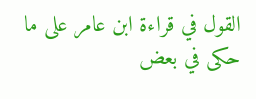القول في قراءة ابن عامر على ما حكى في بعض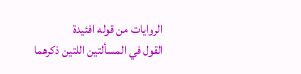الروايات من قوله افئيدة
القول في المسألتين اللتين ذكرهما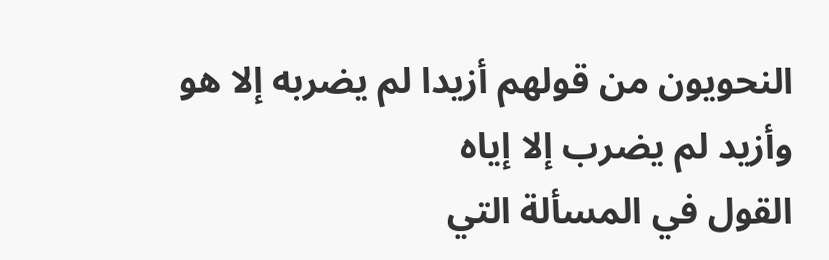النحويون من قولهم أزيدا لم يضربه إلا هو وأزيد لم يضرب إلا إياه
القول في المسألة التي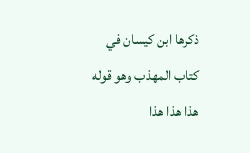ذكرها ابن كيسان في كتاب المهذب وهو قوله هذا هذا هذا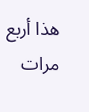هذا أربع مرات